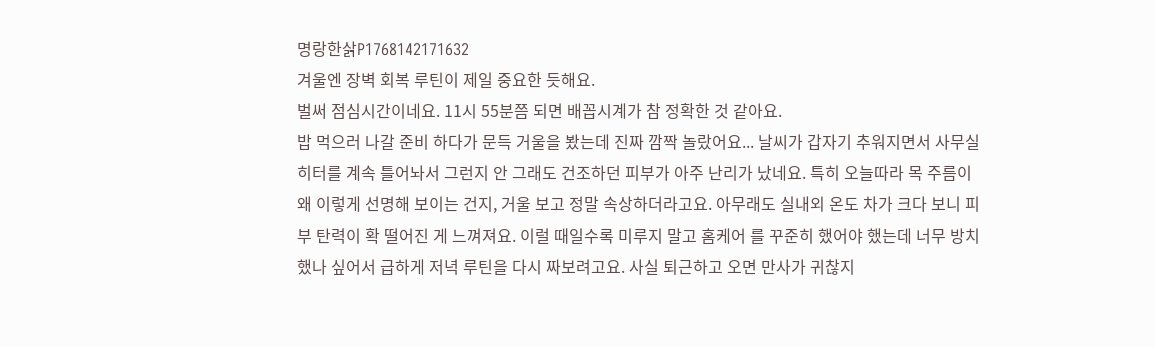명랑한삵P1768142171632
겨울엔 장벽 회복 루틴이 제일 중요한 듯해요.
벌써 점심시간이네요. 11시 55분쯤 되면 배꼽시계가 참 정확한 것 같아요.
밥 먹으러 나갈 준비 하다가 문득 거울을 봤는데 진짜 깜짝 놀랐어요... 날씨가 갑자기 추워지면서 사무실 히터를 계속 틀어놔서 그런지 안 그래도 건조하던 피부가 아주 난리가 났네요. 특히 오늘따라 목 주름이 왜 이렇게 선명해 보이는 건지, 거울 보고 정말 속상하더라고요. 아무래도 실내외 온도 차가 크다 보니 피부 탄력이 확 떨어진 게 느껴져요. 이럴 때일수록 미루지 말고 홈케어 를 꾸준히 했어야 했는데 너무 방치했나 싶어서 급하게 저녁 루틴을 다시 짜보려고요. 사실 퇴근하고 오면 만사가 귀찮지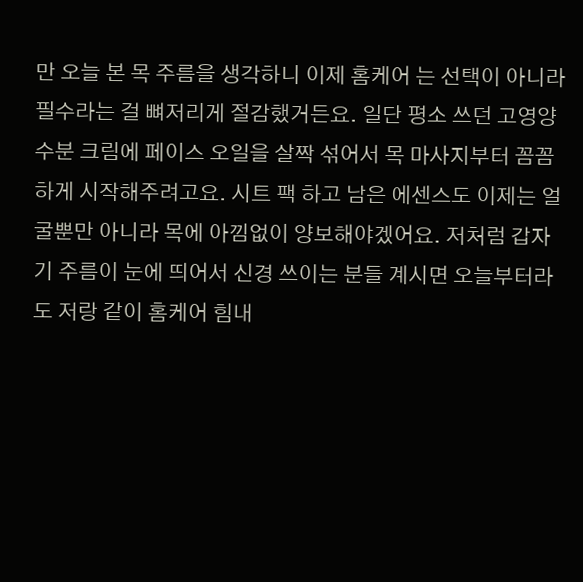만 오늘 본 목 주름을 생각하니 이제 홈케어 는 선택이 아니라 필수라는 걸 뼈저리게 절감했거든요. 일단 평소 쓰던 고영양 수분 크림에 페이스 오일을 살짝 섞어서 목 마사지부터 꼼꼼하게 시작해주려고요. 시트 팩 하고 남은 에센스도 이제는 얼굴뿐만 아니라 목에 아낌없이 양보해야겠어요. 저처럼 갑자기 주름이 눈에 띄어서 신경 쓰이는 분들 계시면 오늘부터라도 저랑 같이 홈케어 힘내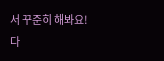서 꾸준히 해봐요!
다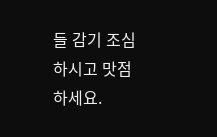들 감기 조심하시고 맛점 하세요.